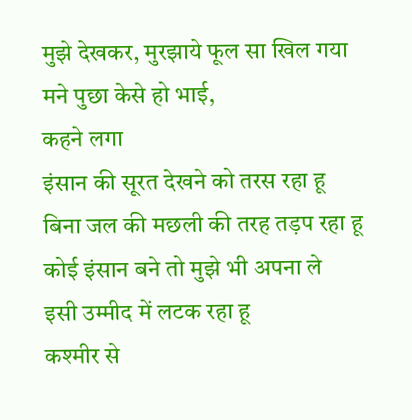मुझे देखकर, मुरझाये फूल सा खिल गया
मने पुछा केसे हो भाई,
कहने लगा
इंसान की सूरत देखने को तरस रहा हू
बिना जल की मछली की तरह तड़प रहा हू
कोई इंसान बने तो मुझे भी अपना ले
इसी उम्मीद में लटक रहा हू
कश्मीर से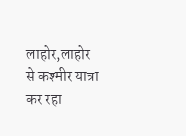लाहोर,लाहोर से कश्मीर यात्रा कर रहा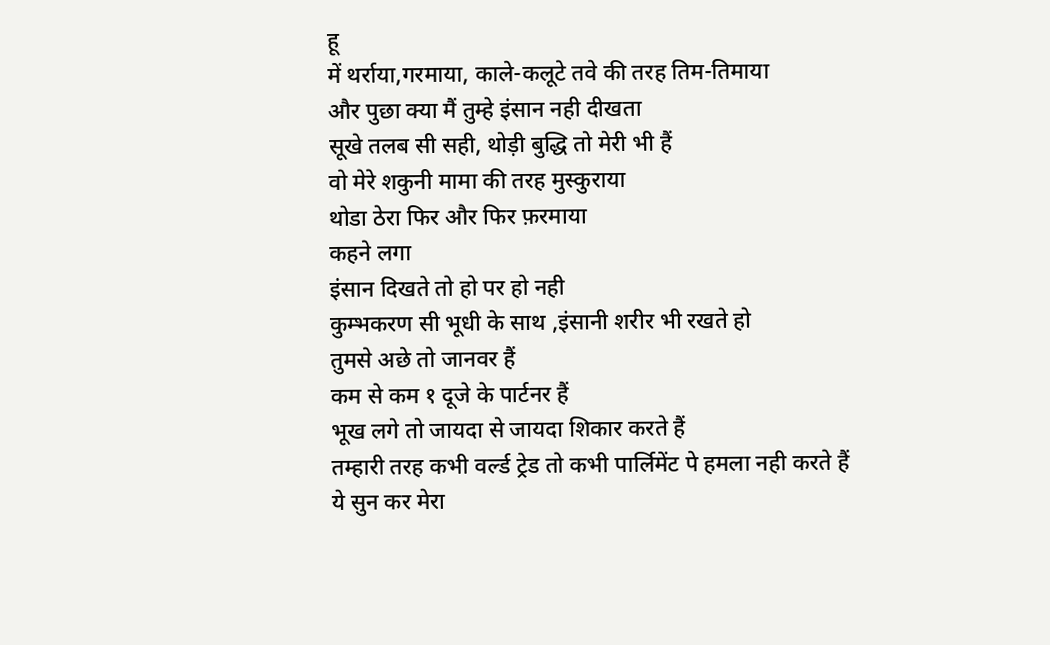हू
में थर्राया,गरमाया, काले-कलूटे तवे की तरह तिम-तिमाया
और पुछा क्या मैं तुम्हे इंसान नही दीखता
सूखे तलब सी सही, थोड़ी बुद्धि तो मेरी भी हैं
वो मेरे शकुनी मामा की तरह मुस्कुराया
थोडा ठेरा फिर और फिर फ़रमाया
कहने लगा
इंसान दिखते तो हो पर हो नही
कुम्भकरण सी भूधी के साथ ,इंसानी शरीर भी रखते हो
तुमसे अछे तो जानवर हैं
कम से कम १ दूजे के पार्टनर हैं
भूख लगे तो जायदा से जायदा शिकार करते हैं
तम्हारी तरह कभी वर्ल्ड ट्रेड तो कभी पार्लिमेंट पे हमला नही करते हैं
ये सुन कर मेरा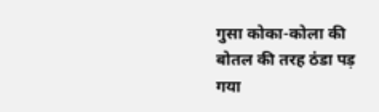गुसा कोका-कोला की बोतल की तरह ठंडा पड़ गया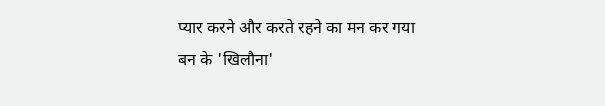प्यार करने और करते रहने का मन कर गया
बन के 'खिलौना'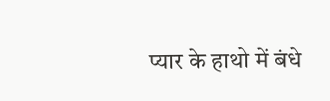प्यार के हाथो में बंधे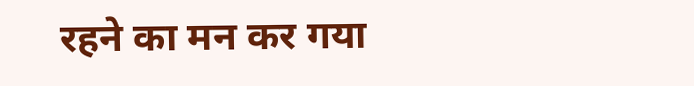रहने का मन कर गया